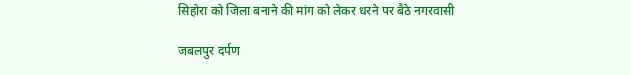सिहोरा को जिला बनाने की मांग को लेकर धरने पर बैठे नगरवासी

जबलपुर दर्पण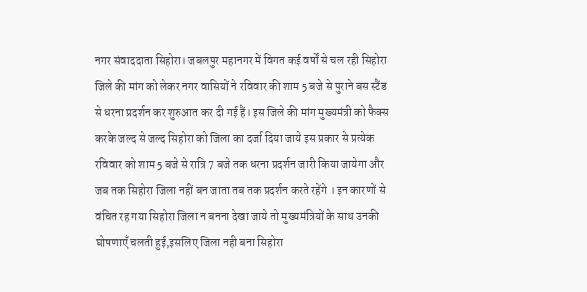नगर संवाददाता सिहोरा। जबलपुर महानगर में विगत कई वर्षों से चल रही सिहोरा जिले की मांग को लेकर नगर वासियों ने रविवार की शाम 5 बजे से पुराने बस स्टैंड से धरना प्रदर्शन कर शुरुआत कर दी गई हैं। इस जिले की मांग मुख्यमंत्री को फैक्स करके जल्द से जल्द सिहोरा को जिला का दर्जा दिया जाये इस प्रकार से प्रत्येक रविवार को शाम 5 बजे से रात्रि 7 बजे तक धरना प्रदर्शन जारी किया जायेगा और जब तक सिहोरा जिला नहीं बन जाता तब तक प्रदर्शन करते रहेंगे । इन कारणों से वंचित रह गया सिहोरा जिला न बनना देखा जाये तो मुख्यमंत्रियों के साथ उनकी घोषणाएँ चलती हुई,इसलिए जिला नही बना सिहोरा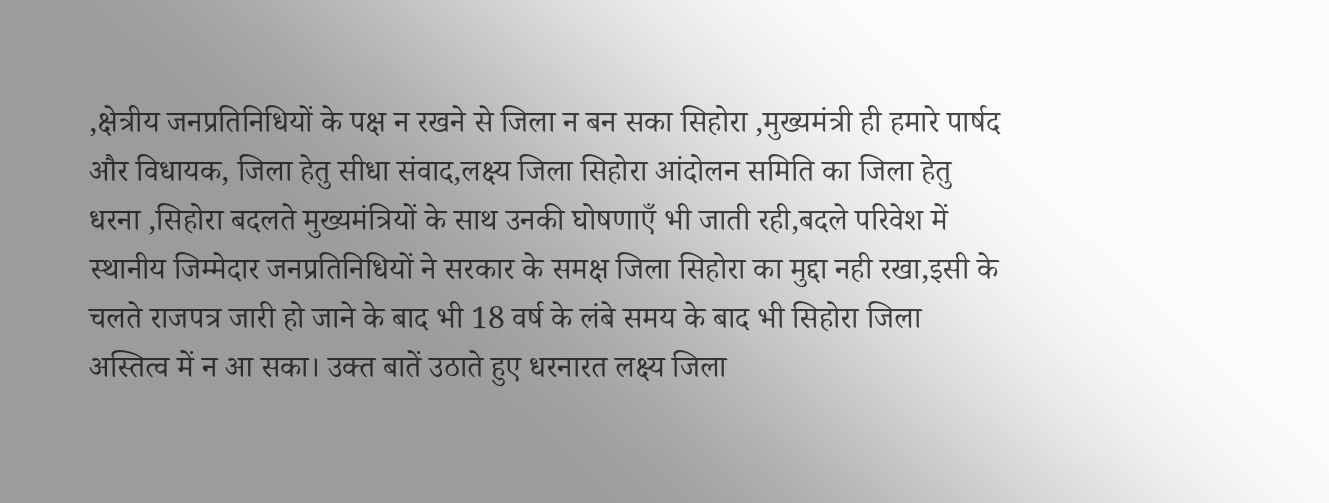,क्षेत्रीय जनप्रतिनिधियों के पक्ष न रखने से जिला न बन सका सिहोरा ,मुख्यमंत्री ही हमारे पार्षद और विधायक, जिला हेतु सीधा संवाद,लक्ष्य जिला सिहोरा आंदोलन समिति का जिला हेतु धरना ,सिहोरा बदलते मुख्यमंत्रियों के साथ उनकी घोषणाएँ भी जाती रही,बदले परिवेश में स्थानीय जिम्मेदार जनप्रतिनिधियों ने सरकार के समक्ष जिला सिहोरा का मुद्दा नही रखा,इसी के चलते राजपत्र जारी हो जाने के बाद भी 18 वर्ष के लंबे समय के बाद भी सिहोरा जिला अस्तित्व में न आ सका। उक्त बातें उठाते हुए धरनारत लक्ष्य जिला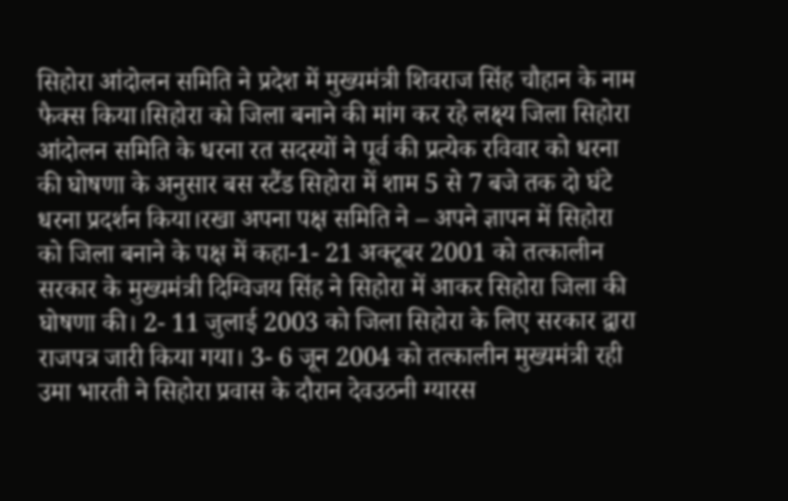सिहोरा आंदोलन समिति ने प्रदेश में मुख्यमंत्री शिवराज सिंह चौहान के नाम फैक्स किया।सिहोरा को जिला बनाने की मांग कर रहे लक्ष्य जिला सिहोरा आंदोलन समिति के धरना रत सदस्यों ने पूर्व की प्रत्येक रविवार को धरना की घोषणा के अनुसार बस स्टैंड सिहोरा में शाम 5 से 7 बजे तक दो घंटे धरना प्रदर्शन किया।रखा अपना पक्ष समिति ने – अपने ज्ञापन में सिहोरा को जिला बनाने के पक्ष में कहा-1- 21 अक्टूबर 2001 को तत्कालीन सरकार के मुख्यमंत्री दिग्विजय सिंह ने सिहोरा में आकर सिहोरा जिला की घोषणा की। 2- 11 जुलाई 2003 को जिला सिहोरा के लिए सरकार द्वारा राजपत्र जारी किया गया। 3- 6 जून 2004 को तत्कालीन मुख्यमंत्री रही उमा भारती ने सिहोरा प्रवास के दौरान देवउठनी ग्यारस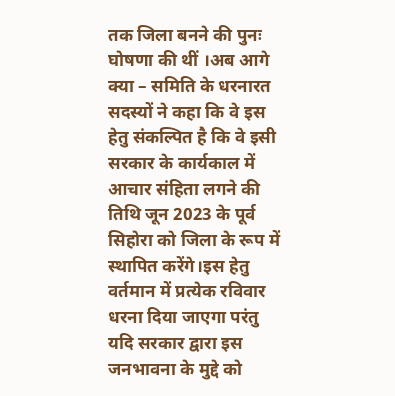तक जिला बनने की पुनः घोषणा की थीं ।अब आगे क्या – समिति के धरनारत सदस्यों ने कहा कि वे इस हेतु संकल्पित है कि वे इसी सरकार के कार्यकाल में आचार संहिता लगने की तिथि जून 2023 के पूर्व सिहोरा को जिला के रूप में स्थापित करेंगे।इस हेतु वर्तमान में प्रत्येक रविवार धरना दिया जाएगा परंतु यदि सरकार द्वारा इस जनभावना के मुद्दे को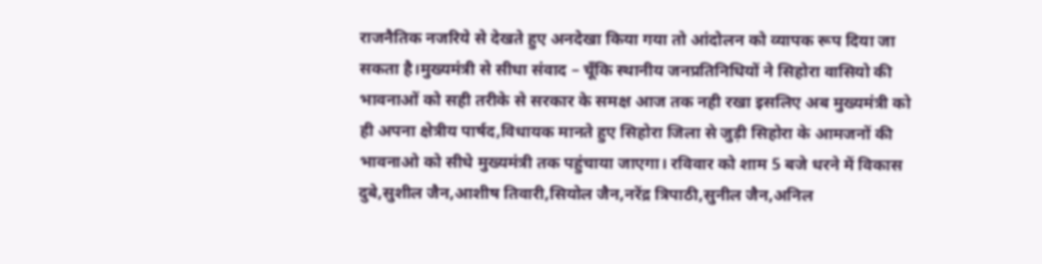राजनैतिक नजरिये से देखते हुए अनदेखा किया गया तो आंदोलन को व्यापक रूप दिया जा सकता है।मुख्यमंत्री से सीधा संवाद – चूँकि स्थानीय जनप्रतिनिधियों ने सिहोरा वासियो की भावनाओं को सही तरीके से सरकार के समक्ष आज तक नही रखा इसलिए अब मुख्यमंत्री को ही अपना क्षेत्रीय पार्षद,विधायक मानते हुए सिहोरा जिला से जुड़ी सिहोरा के आमजनों की भावनाओ को सीधे मुख्यमंत्री तक पहुंचाया जाएगा। रविवार को शाम 5 बजे धरने में विकास दुबे,सुशील जैन,आशीष तिवारी,सियोल जैन,नरेंद्र त्रिपाठी,सुनील जैन,अनिल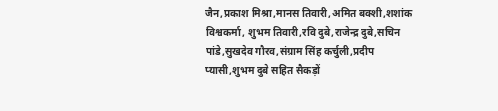जैन,प्रकाश मिश्रा,मानस तिवारी,अमित बक्शी,शशांक विश्वकर्मा, शुभम तिवारी,रवि दुबे,राजेन्द्र दुबे,सचिन पांडे,सुखदेव गौरव,संग्राम सिंह कर्चुली,प्रदीप प्यासी,शुभम दुबे सहित सैकड़ों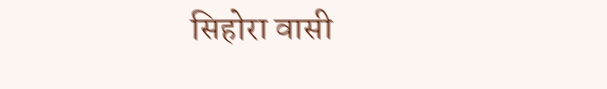सिहोरा वासी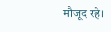मौजूद रहे।